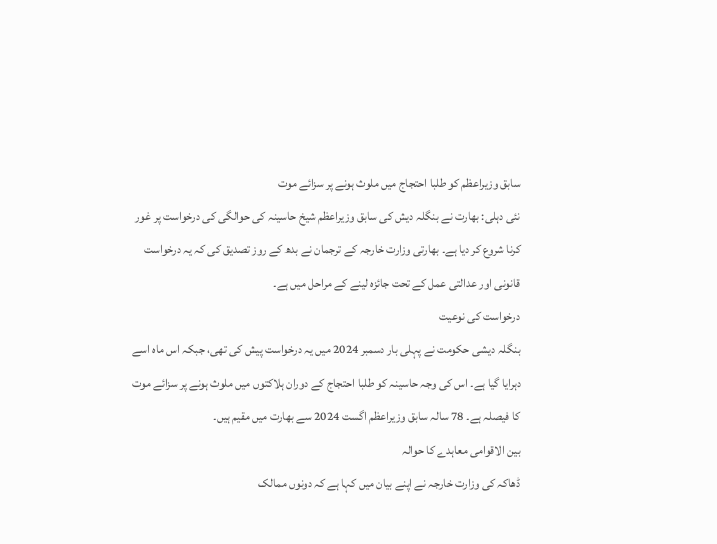سابق وزیراعظم کو طلبا احتجاج میں ملوث ہونے پر سزائے موت
نئی دہلی: بھارت نے بنگلہ دیش کی سابق وزیراعظم شیخ حاسینہ کی حوالگی کی درخواست پر غور کرنا شروع کر دیا ہے۔ بھارتی وزارت خارجہ کے ترجمان نے بدھ کے روز تصدیق کی کہ یہ درخواست قانونی اور عدالتی عمل کے تحت جائزہ لینے کے مراحل میں ہے۔
درخواست کی نوعیت
بنگلہ دیشی حکومت نے پہلی بار دسمبر 2024 میں یہ درخواست پیش کی تھی، جبکہ اس ماہ اسے دہرایا گیا ہے۔ اس کی وجہ حاسینہ کو طلبا احتجاج کے دوران ہلاکتوں میں ملوث ہونے پر سزائے موت کا فیصلہ ہے۔ 78 سالہ سابق وزیراعظم اگست 2024 سے بھارت میں مقیم ہیں۔
بین الاقوامی معاہدے کا حوالہ
ڈھاکہ کی وزارت خارجہ نے اپنے بیان میں کہا ہے کہ دونوں ممالک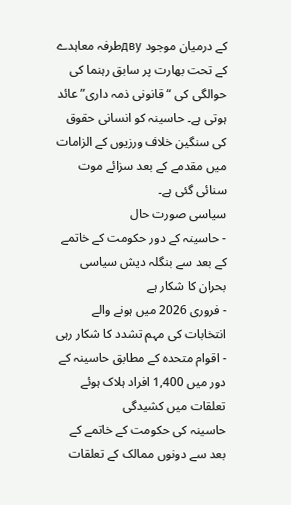کے درمیان موجود двуطرفہ معاہدے کے تحت بھارت پر سابق رہنما کی حوالگی کی “قانونی ذمہ داری” عائد ہوتی ہے۔ حاسینہ کو انسانی حقوق کی سنگین خلاف ورزیوں کے الزامات میں مقدمے کے بعد سزائے موت سنائی گئی ہے۔
سیاسی صورت حال
- حاسینہ کے دور حکومت کے خاتمے کے بعد سے بنگلہ دیش سیاسی بحران کا شکار ہے
- فروری 2026 میں ہونے والے انتخابات کی مہم تشدد کا شکار رہی
- اقوام متحدہ کے مطابق حاسینہ کے دور میں 1,400 افراد ہلاک ہوئے
تعلقات میں کشیدگی
حاسینہ کی حکومت کے خاتمے کے بعد سے دونوں ممالک کے تعلقات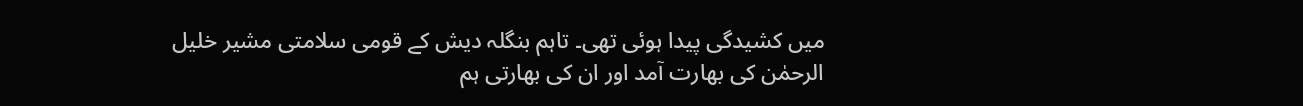میں کشیدگی پیدا ہوئی تھی۔ تاہم بنگلہ دیش کے قومی سلامتی مشیر خلیل الرحمٰن کی بھارت آمد اور ان کی بھارتی ہم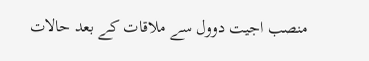منصب اجیت دوول سے ملاقات کے بعد حالات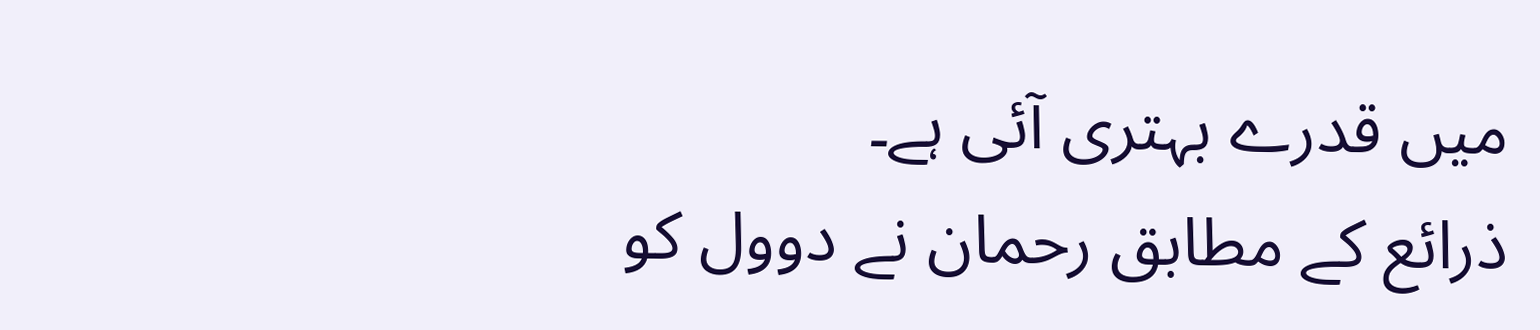میں قدرے بہتری آئی ہے۔
ذرائع کے مطابق رحمان نے دوول کو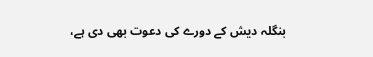بنگلہ دیش کے دورے کی دعوت بھی دی ہے،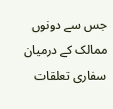جس سے دونوں ممالک کے درمیان سفاری تعلقات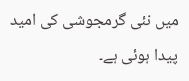میں نئی گرمجوشی کی امید پیدا ہوئی ہے۔